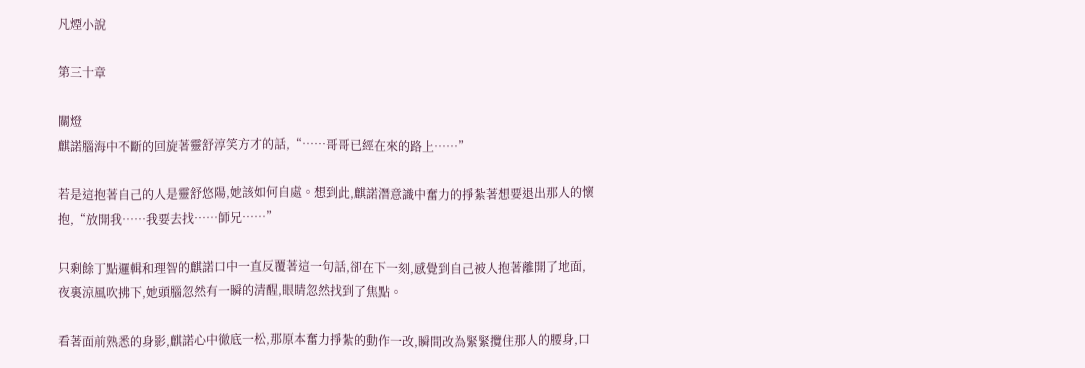凡煙小說

第三十章

關燈
麒諾腦海中不斷的回旋著靈舒淳笑方才的話,“……哥哥已經在來的路上……”

若是這抱著自己的人是靈舒悠陽,她該如何自處。想到此,麒諾潛意識中奮力的掙紮著想要退出那人的懷抱,“放開我……我要去找……師兄……”

只剩餘丁點邏輯和理智的麒諾口中一直反覆著這一句話,卻在下一刻,感覺到自己被人抱著離開了地面,夜裏涼風吹拂下,她頭腦忽然有一瞬的清醒,眼睛忽然找到了焦點。

看著面前熟悉的身影,麒諾心中徹底一松,那原本奮力掙紮的動作一改,瞬間改為緊緊攬住那人的腰身,口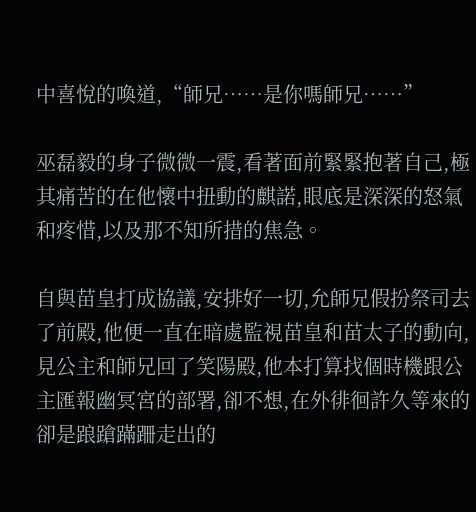中喜悅的喚道,“師兄……是你嗎師兄……”

巫磊毅的身子微微一震,看著面前緊緊抱著自己,極其痛苦的在他懷中扭動的麒諾,眼底是深深的怒氣和疼惜,以及那不知所措的焦急。

自與苗皇打成協議,安排好一切,允師兄假扮祭司去了前殿,他便一直在暗處監視苗皇和苗太子的動向,見公主和師兄回了笑陽殿,他本打算找個時機跟公主匯報幽冥宮的部署,卻不想,在外徘徊許久等來的卻是踉蹌蹣跚走出的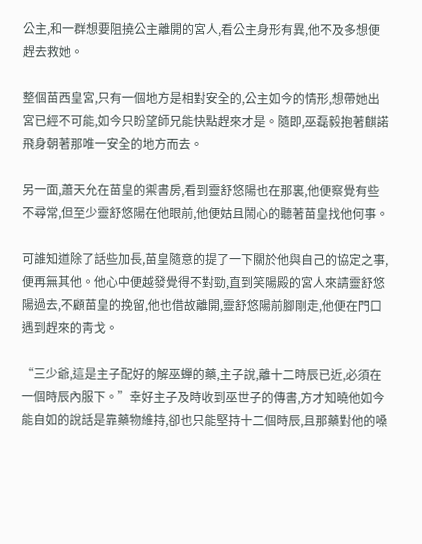公主,和一群想要阻撓公主離開的宮人,看公主身形有異,他不及多想便趕去救她。

整個苗西皇宮,只有一個地方是相對安全的,公主如今的情形,想帶她出宮已經不可能,如今只盼望師兄能快點趕來才是。隨即,巫磊毅抱著麒諾飛身朝著那唯一安全的地方而去。

另一面,蕭天允在苗皇的禦書房,看到靈舒悠陽也在那裏,他便察覺有些不尋常,但至少靈舒悠陽在他眼前,他便姑且鬧心的聽著苗皇找他何事。

可誰知道除了話些加長,苗皇隨意的提了一下關於他與自己的協定之事,便再無其他。他心中便越發覺得不對勁,直到笑陽殿的宮人來請靈舒悠陽過去,不顧苗皇的挽留,他也借故離開,靈舒悠陽前腳剛走,他便在門口遇到趕來的靑戈。

“三少爺,這是主子配好的解巫蟬的藥,主子說,離十二時辰已近,必須在一個時辰內服下。”幸好主子及時收到巫世子的傳書,方才知曉他如今能自如的說話是靠藥物維持,卻也只能堅持十二個時辰,且那藥對他的嗓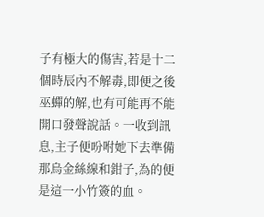子有極大的傷害,若是十二個時辰內不解毒,即便之後巫蟬的解,也有可能再不能開口發聲說話。一收到訊息,主子便吩咐她下去準備那烏金絲線和鉗子,為的便是這一小竹簽的血。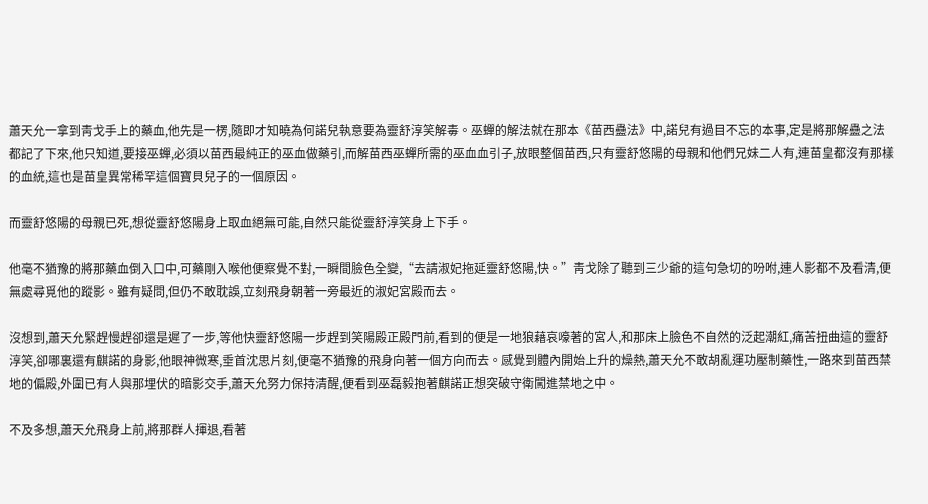蕭天允一拿到靑戈手上的藥血,他先是一楞,隨即才知曉為何諾兒執意要為靈舒淳笑解毒。巫蟬的解法就在那本《苗西蠱法》中,諾兒有過目不忘的本事,定是將那解蠱之法都記了下來,他只知道,要接巫蟬,必須以苗西最純正的巫血做藥引,而解苗西巫蟬所需的巫血血引子,放眼整個苗西,只有靈舒悠陽的母親和他們兄妹二人有,連苗皇都沒有那樣的血統,這也是苗皇異常稀罕這個寶貝兒子的一個原因。

而靈舒悠陽的母親已死,想從靈舒悠陽身上取血絕無可能,自然只能從靈舒淳笑身上下手。

他毫不猶豫的將那藥血倒入口中,可藥剛入喉他便察覺不對,一瞬間臉色全變,“去請淑妃拖延靈舒悠陽,快。”靑戈除了聽到三少爺的這句急切的吩咐,連人影都不及看清,便無處尋覓他的蹤影。雖有疑問,但仍不敢耽誤,立刻飛身朝著一旁最近的淑妃宮殿而去。

沒想到,蕭天允緊趕慢趕卻還是遲了一步,等他快靈舒悠陽一步趕到笑陽殿正殿門前,看到的便是一地狼藉哀嚎著的宮人,和那床上臉色不自然的泛起潮紅,痛苦扭曲這的靈舒淳笑,卻哪裏還有麒諾的身影,他眼神微寒,垂首沈思片刻,便毫不猶豫的飛身向著一個方向而去。感覺到體內開始上升的燥熱,蕭天允不敢胡亂運功壓制藥性,一路來到苗西禁地的偏殿,外圍已有人與那埋伏的暗影交手,蕭天允努力保持清醒,便看到巫磊毅抱著麒諾正想突破守衛闖進禁地之中。

不及多想,蕭天允飛身上前,將那群人揮退,看著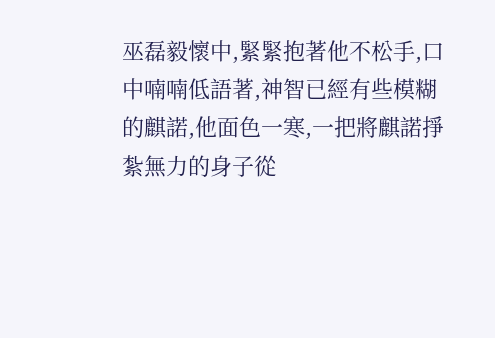巫磊毅懷中,緊緊抱著他不松手,口中喃喃低語著,神智已經有些模糊的麒諾,他面色一寒,一把將麒諾掙紮無力的身子從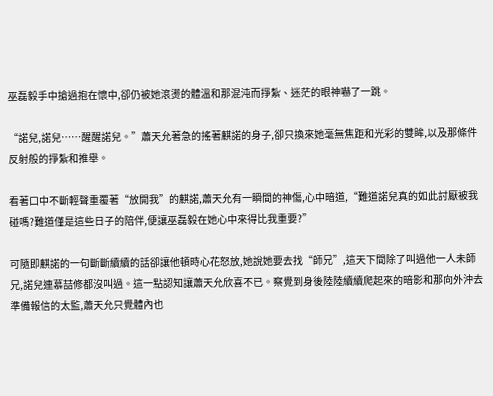巫磊毅手中搶過抱在懷中,卻仍被她滾燙的體溫和那混沌而掙紮、迷茫的眼神嚇了一跳。

“諾兒,諾兒……醒醒諾兒。”蕭天允著急的搖著麒諾的身子,卻只換來她毫無焦距和光彩的雙眸,以及那條件反射般的掙紮和推舉。

看著口中不斷輕聲重覆著“放開我”的麒諾,蕭天允有一瞬間的神傷,心中暗道,“難道諾兒真的如此討厭被我碰嗎?難道僅是這些日子的陪伴,便讓巫磊毅在她心中來得比我重要?”

可隨即麒諾的一句斷斷續續的話卻讓他頓時心花怒放,她說她要去找“師兄”,這天下間除了叫過他一人未師兄,諾兒連慕喆修都沒叫過。這一點認知讓蕭天允欣喜不已。察覺到身後陸陸續續爬起來的暗影和那向外沖去準備報信的太監,蕭天允只覺體內也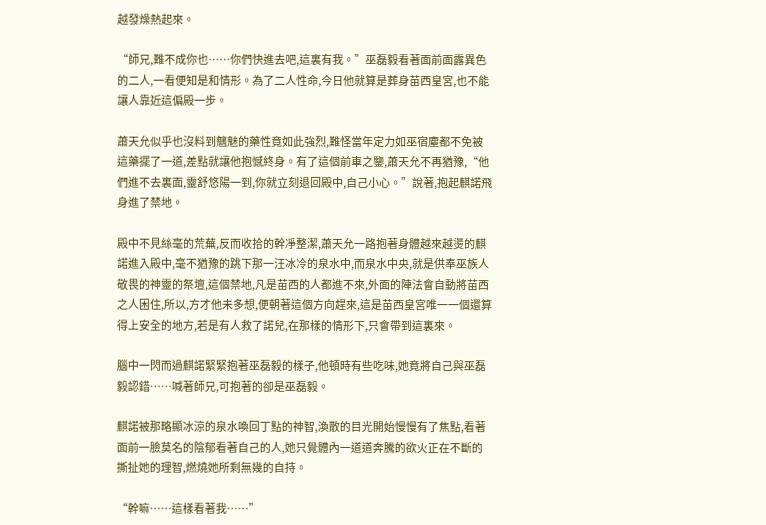越發燥熱起來。

“師兄,難不成你也……你們快進去吧,這裏有我。”巫磊毅看著面前面露異色的二人,一看便知是和情形。為了二人性命,今日他就算是葬身苗西皇宮,也不能讓人靠近這偏殿一步。

蕭天允似乎也沒料到魑魅的藥性竟如此強烈,難怪當年定力如巫宿塵都不免被這藥擺了一道,差點就讓他抱憾終身。有了這個前車之鑒,蕭天允不再猶豫,“他們進不去裏面,靈舒悠陽一到,你就立刻退回殿中,自己小心。”說著,抱起麒諾飛身進了禁地。

殿中不見絲毫的荒蕪,反而收拾的幹凈整潔,蕭天允一路抱著身體越來越燙的麒諾進入殿中,毫不猶豫的跳下那一汪冰冷的泉水中,而泉水中央,就是供奉巫族人敬畏的神靈的祭壇,這個禁地,凡是苗西的人都進不來,外面的陣法會自動將苗西之人困住,所以,方才他未多想,便朝著這個方向趕來,這是苗西皇宮唯一一個還算得上安全的地方,若是有人救了諾兒,在那樣的情形下,只會帶到這裏來。

腦中一閃而過麒諾緊緊抱著巫磊毅的樣子,他頓時有些吃味,她竟將自己與巫磊毅認錯……喊著師兄,可抱著的卻是巫磊毅。

麒諾被那略顯冰涼的泉水喚回丁點的神智,渙散的目光開始慢慢有了焦點,看著面前一臉莫名的陰郁看著自己的人,她只覺體內一道道奔騰的欲火正在不斷的撕扯她的理智,燃燒她所剩無幾的自持。

“幹嘛……這樣看著我……”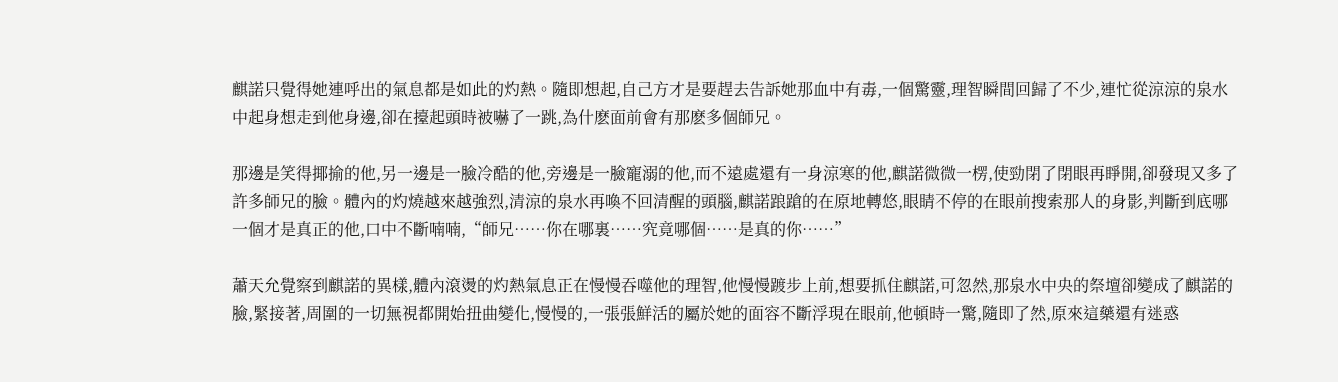麒諾只覺得她連呼出的氣息都是如此的灼熱。隨即想起,自己方才是要趕去告訴她那血中有毒,一個驚靈,理智瞬間回歸了不少,連忙從涼涼的泉水中起身想走到他身邊,卻在擡起頭時被嚇了一跳,為什麽面前會有那麽多個師兄。

那邊是笑得揶揄的他,另一邊是一臉冷酷的他,旁邊是一臉寵溺的他,而不遠處還有一身涼寒的他,麒諾微微一楞,使勁閉了閉眼再睜開,卻發現又多了許多師兄的臉。體內的灼燒越來越強烈,清涼的泉水再喚不回清醒的頭腦,麒諾踉蹌的在原地轉悠,眼睛不停的在眼前搜索那人的身影,判斷到底哪一個才是真正的他,口中不斷喃喃,“師兄……你在哪裏……究竟哪個……是真的你……”

蕭天允覺察到麒諾的異樣,體內滾燙的灼熱氣息正在慢慢吞噬他的理智,他慢慢踱步上前,想要抓住麒諾,可忽然,那泉水中央的祭壇卻變成了麒諾的臉,緊接著,周圍的一切無視都開始扭曲變化,慢慢的,一張張鮮活的屬於她的面容不斷浮現在眼前,他頓時一驚,隨即了然,原來這藥還有迷惑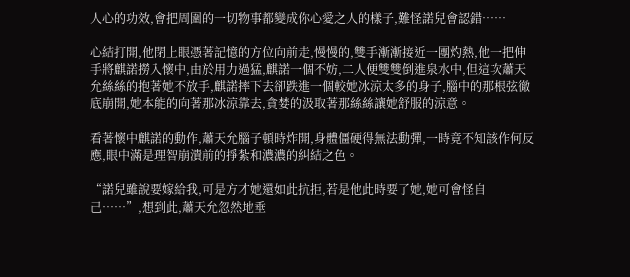人心的功效,會把周圍的一切物事都變成你心愛之人的樣子,難怪諾兒會認錯……

心結打開,他閉上眼憑著記憶的方位向前走,慢慢的,雙手漸漸接近一團灼熱,他一把伸手將麒諾撈入懷中,由於用力過猛,麒諾一個不妨,二人便雙雙倒進泉水中,但這次蕭天允絲絲的抱著她不放手,麒諾摔下去卻跌進一個較她冰涼太多的身子,腦中的那根弦徹底崩開,她本能的向著那冰涼靠去,貪婪的汲取著那絲絲讓她舒服的涼意。

看著懷中麒諾的動作,蕭天允腦子頓時炸開,身體僵硬得無法動彈,一時竟不知該作何反應,眼中滿是理智崩潰前的掙紮和濃濃的糾結之色。

“諾兒雖說要嫁給我,可是方才她還如此抗拒,若是他此時要了她,她可會怪自己……”,想到此,蕭天允忽然地垂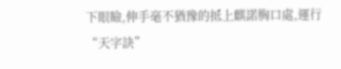下眼瞼,伸手毫不猶豫的抵上麒諾胸口處,運行“天字訣”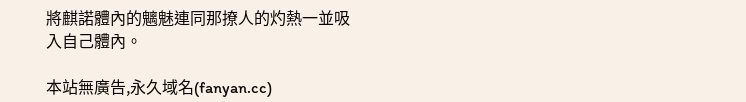將麒諾體內的魑魅連同那撩人的灼熱一並吸入自己體內。

本站無廣告,永久域名(fanyan.cc)